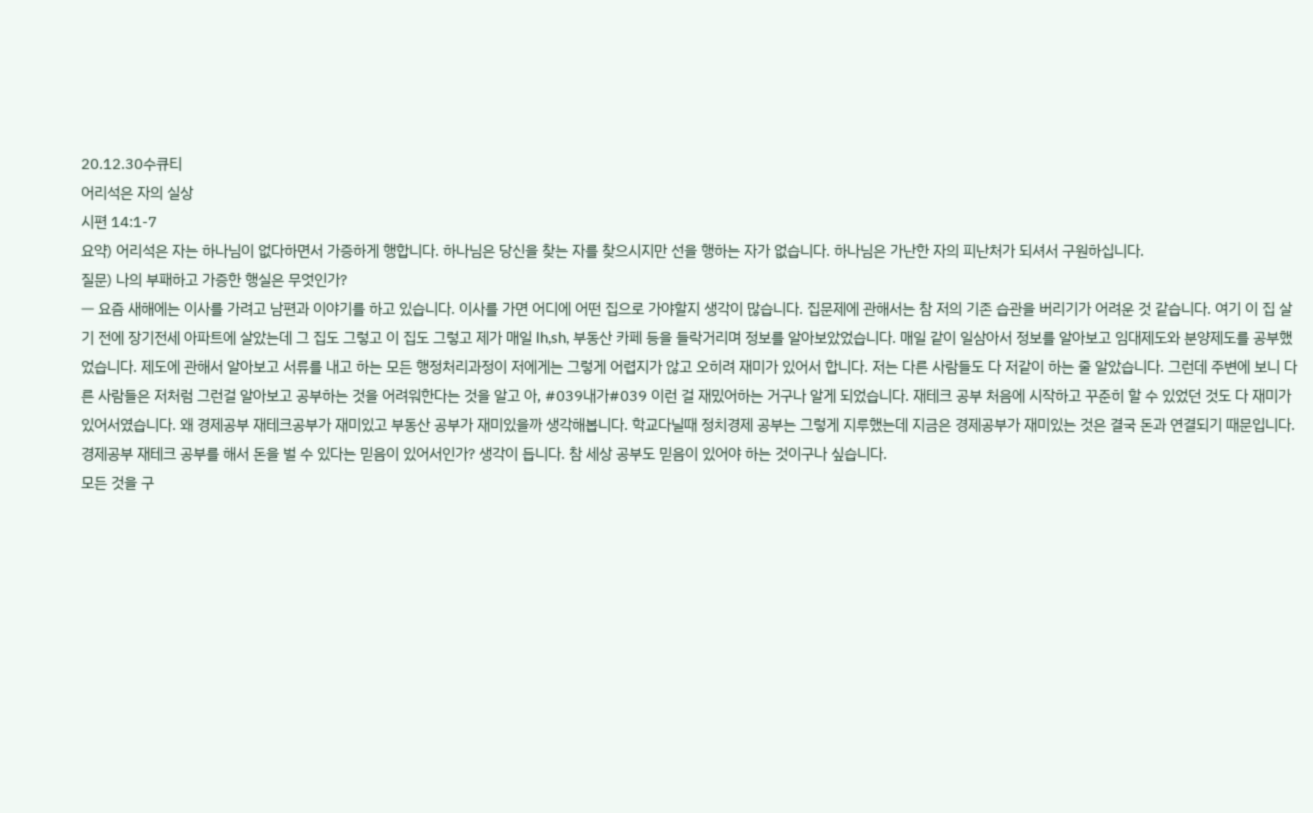20.12.30수큐티
어리석은 자의 실상
시편 14:1-7
요약) 어리석은 자는 하나님이 없다하면서 가증하게 행합니다. 하나님은 당신을 찾는 자를 찾으시지만 선을 행하는 자가 없습니다. 하나님은 가난한 자의 피난처가 되셔서 구원하십니다.
질문) 나의 부패하고 가증한 행실은 무엇인가?
ㅡ 요즘 새해에는 이사를 가려고 남편과 이야기를 하고 있습니다. 이사를 가면 어디에 어떤 집으로 가야할지 생각이 많습니다. 집문제에 관해서는 참 저의 기존 습관을 버리기가 어려운 것 같습니다. 여기 이 집 살기 전에 장기전세 아파트에 살았는데 그 집도 그렇고 이 집도 그렇고 제가 매일 lh,sh, 부동산 카페 등을 들락거리며 정보를 알아보았었습니다. 매일 같이 일삼아서 정보를 알아보고 임대제도와 분양제도를 공부했었습니다. 제도에 관해서 알아보고 서류를 내고 하는 모든 행정처리과정이 저에게는 그렇게 어렵지가 않고 오히려 재미가 있어서 합니다. 저는 다른 사람들도 다 저같이 하는 줄 알았습니다. 그런데 주변에 보니 다른 사람들은 저처럼 그런걸 알아보고 공부하는 것을 어려워한다는 것을 알고 아, #039내가#039 이런 걸 재밌어하는 거구나 알게 되었습니다. 재테크 공부 처음에 시작하고 꾸준히 할 수 있었던 것도 다 재미가 있어서였습니다. 왜 경제공부 재테크공부가 재미있고 부동산 공부가 재미있을까 생각해봅니다. 학교다닐때 정치경제 공부는 그렇게 지루했는데 지금은 경제공부가 재미있는 것은 결국 돈과 연결되기 때문입니다. 경제공부 재테크 공부를 해서 돈을 벌 수 있다는 믿음이 있어서인가? 생각이 듭니다. 참 세상 공부도 믿음이 있어야 하는 것이구나 싶습니다.
모든 것을 구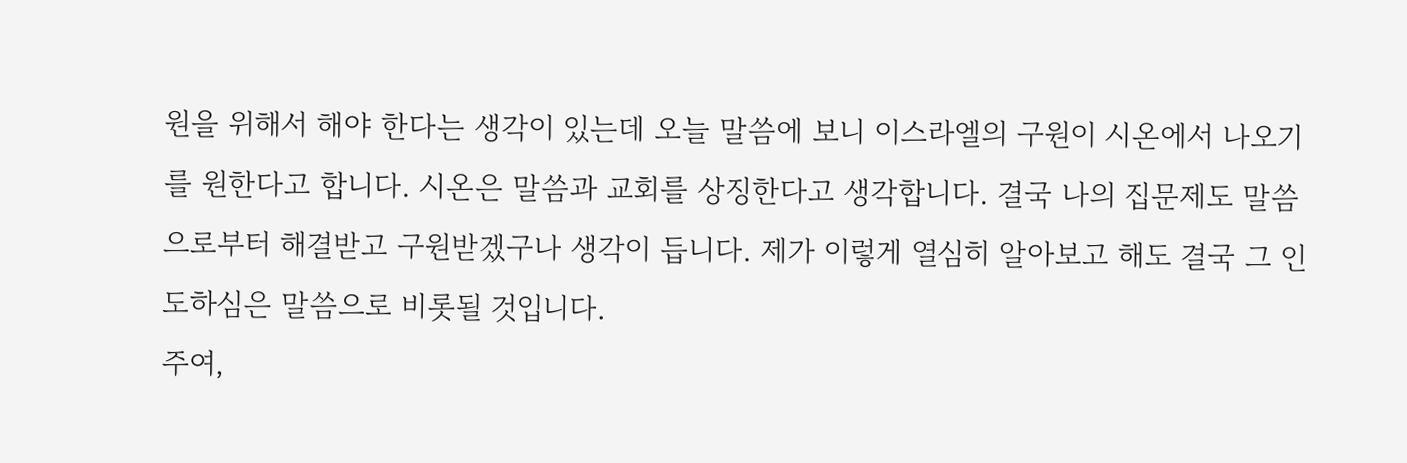원을 위해서 해야 한다는 생각이 있는데 오늘 말씀에 보니 이스라엘의 구원이 시온에서 나오기를 원한다고 합니다. 시온은 말씀과 교회를 상징한다고 생각합니다. 결국 나의 집문제도 말씀으로부터 해결받고 구원받겠구나 생각이 듭니다. 제가 이렇게 열심히 알아보고 해도 결국 그 인도하심은 말씀으로 비롯될 것입니다.
주여,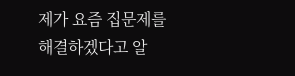제가 요즘 집문제를 해결하겠다고 알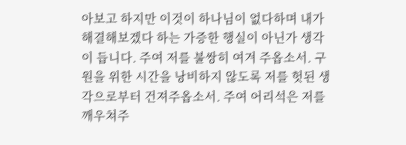아보고 하지만 이것이 하나님이 없다하며 내가 해결해보겠다 하는 가증한 행실이 아닌가 생각이 듭니다. 주여 저를 불쌍히 여겨 주옵소서. 구원을 위한 시간을 낭비하지 않도록 저를 헛된 생각으로부터 건져주옵소서. 주여 어리석은 저를 깨우쳐주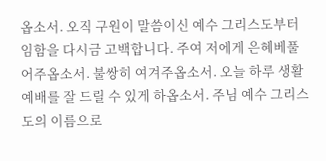옵소서. 오직 구원이 말씀이신 예수 그리스도부터 임함을 다시금 고백합니다. 주여 저에게 은혜베풀어주옵소서. 불쌍히 여겨주옵소서. 오늘 하루 생활예배를 잘 드릴 수 있게 하옵소서. 주님 예수 그리스도의 이름으로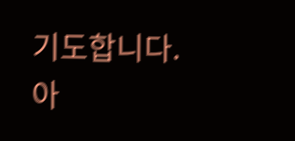기도합니다. 아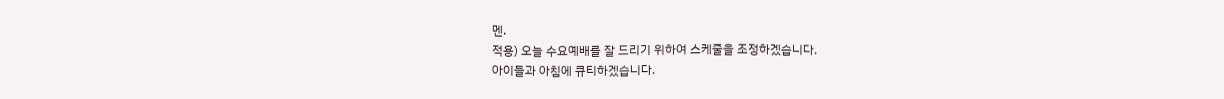멘.
적용) 오늘 수요예배를 잘 드리기 위하여 스케줄을 조정하겠습니다.
아이들과 아침에 큐티하겠습니다.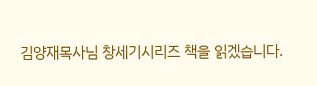김양재목사님 창세기시리즈 책을 읽겠습니다.